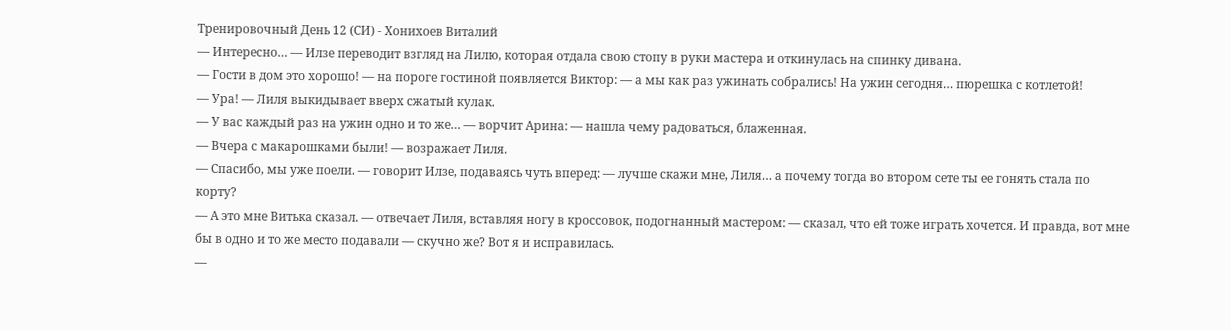Тренировочный День 12 (СИ) - Хонихоев Виталий
— Интересно… — Илзе переводит взгляд на Лилю, которая отдала свою стопу в руки мастера и откинулась на спинку дивана.
— Гости в дом это хорошо! — на пороге гостиной появляется Виктор: — а мы как раз ужинать собрались! На ужин сегодня… пюрешка с котлетой!
— Ура! — Лиля выкидывает вверх сжатый кулак.
— У вас каждый раз на ужин одно и то же… — ворчит Арина: — нашла чему радоваться, блаженная.
— Вчера с макарошками были! — возражает Лиля.
— Спасибо, мы уже поели. — говорит Илзе, подаваясь чуть вперед: — лучше скажи мне, Лиля… а почему тогда во втором сете ты ее гонять стала по корту?
— А это мне Витька сказал. — отвечает Лиля, вставляя ногу в кроссовок, подогнанный мастером: — сказал, что ей тоже играть хочется. И правда, вот мне бы в одно и то же место подавали — скучно же? Вот я и исправилась.
—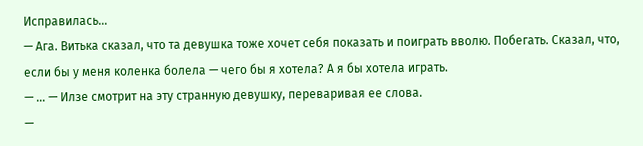Исправилась…
— Ага. Витька сказал, что та девушка тоже хочет себя показать и поиграть вволю. Побегать. Сказал, что, если бы у меня коленка болела — чего бы я хотела? А я бы хотела играть.
— … — Илзе смотрит на эту странную девушку, переваривая ее слова.
—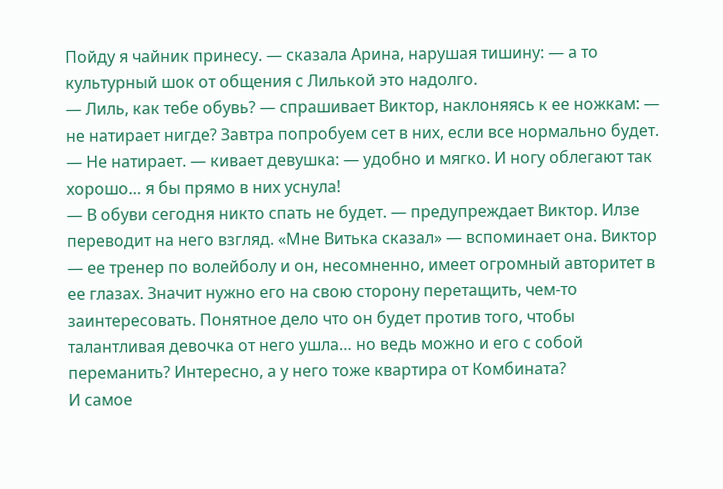Пойду я чайник принесу. — сказала Арина, нарушая тишину: — а то культурный шок от общения с Лилькой это надолго.
— Лиль, как тебе обувь? — спрашивает Виктор, наклоняясь к ее ножкам: — не натирает нигде? Завтра попробуем сет в них, если все нормально будет.
— Не натирает. — кивает девушка: — удобно и мягко. И ногу облегают так хорошо… я бы прямо в них уснула!
— В обуви сегодня никто спать не будет. — предупреждает Виктор. Илзе переводит на него взгляд. «Мне Витька сказал» — вспоминает она. Виктор — ее тренер по волейболу и он, несомненно, имеет огромный авторитет в ее глазах. Значит нужно его на свою сторону перетащить, чем-то заинтересовать. Понятное дело что он будет против того, чтобы талантливая девочка от него ушла… но ведь можно и его с собой переманить? Интересно, а у него тоже квартира от Комбината?
И самое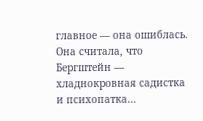главное — она ошиблась. Она считала, что Бергштейн — хладнокровная садистка и психопатка…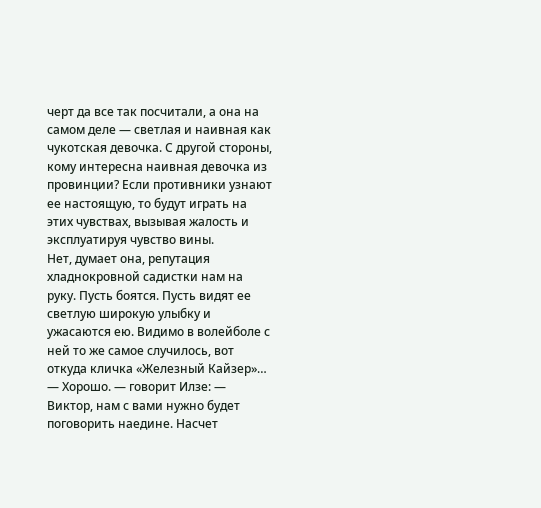черт да все так посчитали, а она на самом деле — светлая и наивная как чукотская девочка. С другой стороны, кому интересна наивная девочка из провинции? Если противники узнают ее настоящую, то будут играть на этих чувствах, вызывая жалость и эксплуатируя чувство вины.
Нет, думает она, репутация хладнокровной садистки нам на руку. Пусть боятся. Пусть видят ее светлую широкую улыбку и ужасаются ею. Видимо в волейболе с ней то же самое случилось, вот откуда кличка «Железный Кайзер»…
— Хорошо. — говорит Илзе: — Виктор, нам с вами нужно будет поговорить наедине. Насчет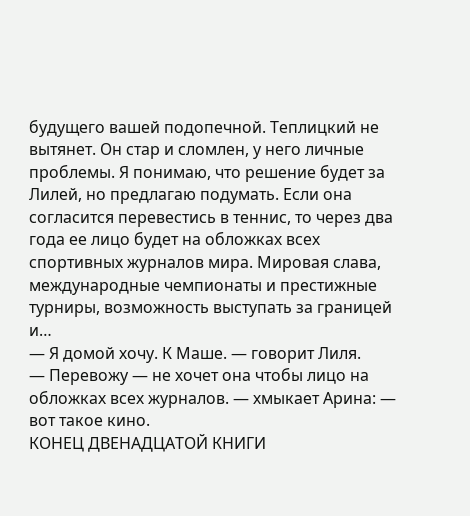будущего вашей подопечной. Теплицкий не вытянет. Он стар и сломлен, у него личные проблемы. Я понимаю, что решение будет за Лилей, но предлагаю подумать. Если она согласится перевестись в теннис, то через два года ее лицо будет на обложках всех спортивных журналов мира. Мировая слава, международные чемпионаты и престижные турниры, возможность выступать за границей и…
— Я домой хочу. К Маше. — говорит Лиля.
— Перевожу — не хочет она чтобы лицо на обложках всех журналов. — хмыкает Арина: — вот такое кино.
КОНЕЦ ДВЕНАДЦАТОЙ КНИГИ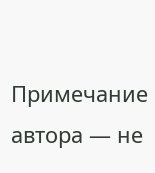Примечание автора — не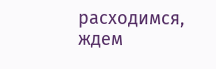расходимся, ждем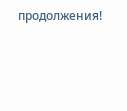продолжения!